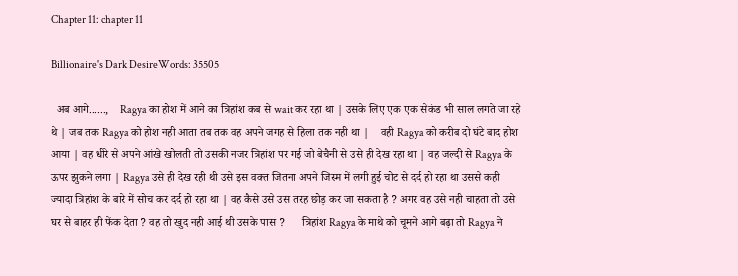Chapter 11: chapter 11

Billionaire's Dark DesireWords: 35505

  अब आगे......,    Ragya का होश में आने का त्रिहांश कब से wait कर रहा था | उसके लिए एक एक सेकंड भी साल लगते जा रहे थे | जब तक Ragya को होश नही आता तब तक वह अपने जगह से हिला तक नही था |    वही Ragya को करीब दो घंटे बाद होश आया | वह धीरे से अपने आंखे खोलती तो उसकी नजर त्रिहांश पर गई जो बेचैनी से उसे ही देख रहा था | वह जल्दी से Ragya के ऊपर झुकने लगा | Ragya उसे ही देख रही थी उसे इस वक्त जितना अपने जिस्म में लगी हुई चोट से दर्द हो रहा था उससे कही ज्यादा त्रिहांश के बारे में सोच कर दर्द हो रहा था | वह कैसे उसे उस तरह छोड़ कर जा सकता है ? अगर वह उसे नही चाहता तो उसे घर से बाहर ही फेंक देता ? वह तो खुद नही आई थी उसके पास ?      त्रिहांश Ragya के माथे को चूमने आगे बढ़ा तो Ragya ने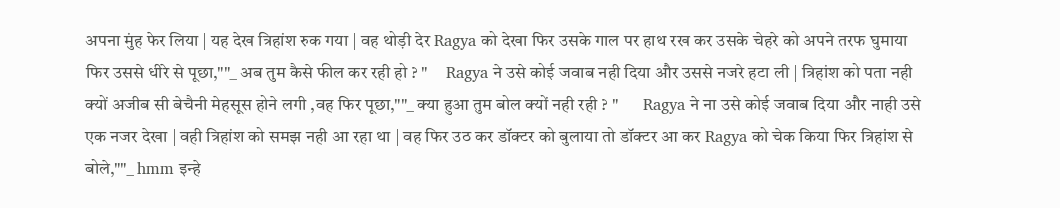अपना मुंह फेर लिया | यह देख त्रिहांश रुक गया | वह थोड़ी देर Ragya को देखा फिर उसके गाल पर हाथ रख कर उसके चेहरे को अपने तरफ घुमाया फिर उससे धीरे से पूछा,""_ अब तुम कैसे फील कर रही हो ? "     Ragya ने उसे कोई जवाब नही दिया और उससे नजरे हटा ली | त्रिहांश को पता नही क्यों अजीब सी बेचैनी मेहसूस होने लगी ,वह फिर पूछा,""_ क्या हुआ तुम बोल क्यों नही रही ? "       Ragya ने ना उसे कोई जवाब दिया और नाही उसे एक नजर देखा | वही त्रिहांश को समझ नही आ रहा था | वह फिर उठ कर डॉक्टर को बुलाया तो डॉक्टर आ कर Ragya को चेक किया फिर त्रिहांश से बोले,""_ hmm इन्हे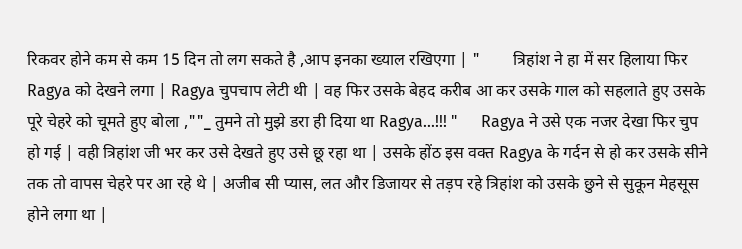रिकवर होने कम से कम 15 दिन तो लग सकते है ,आप इनका ख्याल रखिएगा | "        त्रिहांश ने हा में सर हिलाया फिर Ragya को देखने लगा | Ragya चुपचाप लेटी थी | वह फिर उसके बेहद करीब आ कर उसके गाल को सहलाते हुए उसके पूरे चेहरे को चूमते हुए बोला ,""_ तुमने तो मुझे डरा ही दिया था Ragya...!!! "      Ragya ने उसे एक नजर देखा फिर चुप हो गई | वही त्रिहांश जी भर कर उसे देखते हुए उसे छू रहा था | उसके होंठ इस वक्त Ragya के गर्दन से हो कर उसके सीने तक तो वापस चेहरे पर आ रहे थे | अजीब सी प्यास, लत और डिजायर से तड़प रहे त्रिहांश को उसके छुने से सुकून मेहसूस होने लगा था |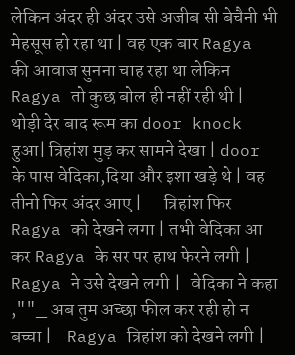लेकिन अंदर ही अंदर उसे अजीब सी बेचैनी भी मेहसूस हो रहा था | वह एक बार Ragya की आवाज सुनना चाह रहा था लेकिन Ragya तो कुछ बोल ही नहीं रही थी |        थोड़ी देर बाद रूम का door knock हुआ| त्रिहांश मुड़ कर सामने देखा | door के पास वेदिका,दिया और इशा खड़े थे | वह तीनो फिर अंदर आए |      त्रिहांश फिर Ragya को देखने लगा | तभी वेदिका आ कर Ragya के सर पर हाथ फेरने लगी | Ragya ने उसे देखने लगी |   वेदिका ने कहा ,""_ अब तुम अच्छा फील कर रही हो न बच्चा |    Ragya त्रिहांश को देखने लगी |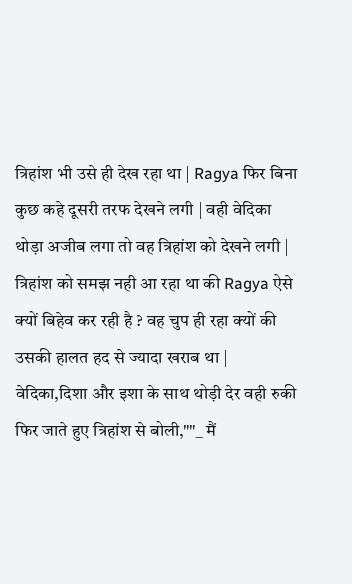त्रिहांश भी उसे ही देख रहा था | Ragya फिर बिना कुछ कहे दूसरी तरफ देखने लगी | वही वेदिका थोड़ा अजीब लगा तो वह त्रिहांश को देखने लगी | त्रिहांश को समझ नही आ रहा था की Ragya ऐसे क्यों बिहेव कर रही है ? वह चुप ही रहा क्यों की उसकी हालत हद से ज्यादा खराब था |      वेदिका,दिशा और इशा के साथ थोड़ी देर वही रुकी फिर जाते हुए त्रिहांश से बोली,""_ मैं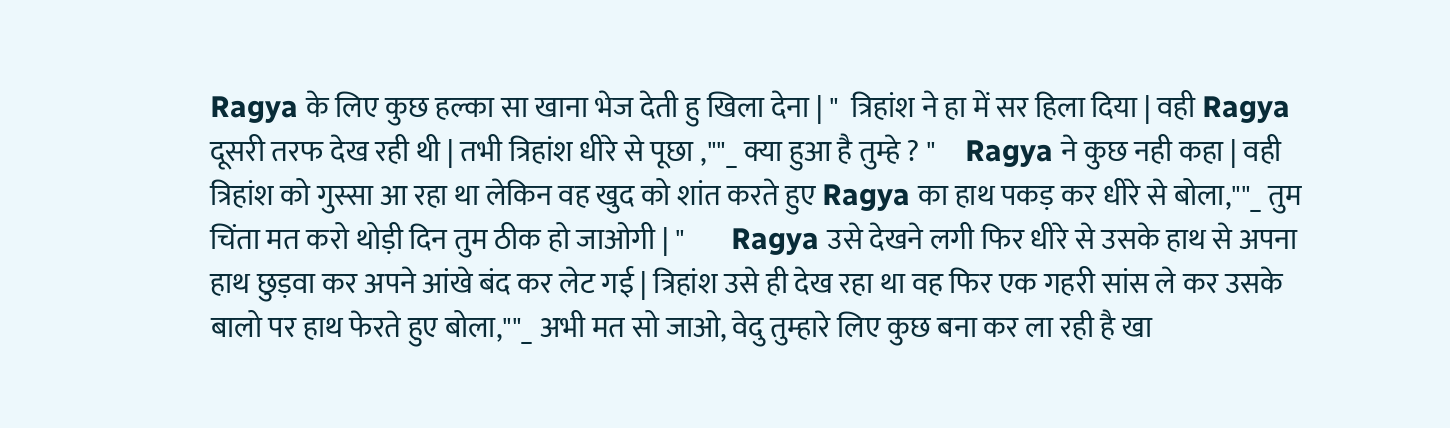Ragya के लिए कुछ हल्का सा खाना भेज देती हु खिला देना | "  त्रिहांश ने हा में सर हिला दिया | वही Ragya दूसरी तरफ देख रही थी | तभी त्रिहांश धीरे से पूछा ,""_ क्या हुआ है तुम्हे ? "     Ragya ने कुछ नही कहा | वही त्रिहांश को गुस्सा आ रहा था लेकिन वह खुद को शांत करते हुए Ragya का हाथ पकड़ कर धीरे से बोला,""_ तुम चिंता मत करो थोड़ी दिन तुम ठीक हो जाओगी | "        Ragya उसे देखने लगी फिर धीरे से उसके हाथ से अपना हाथ छुड़वा कर अपने आंखे बंद कर लेट गई | त्रिहांश उसे ही देख रहा था वह फिर एक गहरी सांस ले कर उसके बालो पर हाथ फेरते हुए बोला,""_ अभी मत सो जाओ, वेदु तुम्हारे लिए कुछ बना कर ला रही है खा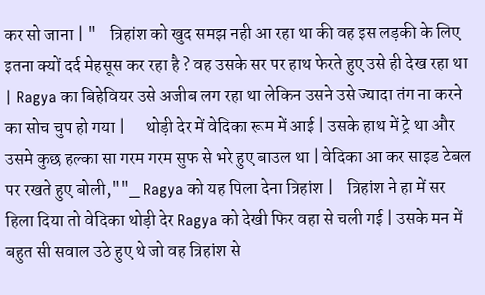कर सो जाना | "    त्रिहांश को खुद समझ नही आ रहा था की वह इस लड़की के लिए इतना क्यों दर्द मेहसूस कर रहा है ? वह उसके सर पर हाथ फेरते हुए उसे ही देख रहा था | Ragya का बिहेवियर उसे अजीब लग रहा था लेकिन उसने उसे ज्यादा तंग ना करने का सोच चुप हो गया |      थोड़ी देर में वेदिका रूम में आई | उसके हाथ में ट्रे था और उसमे कुछ हल्का सा गरम गरम सुफ से भरे हुए बाउल था | वेदिका आ कर साइड टेबल पर रखते हुए बोली,""_ Ragya को यह पिला देना त्रिहांश |    त्रिहांश ने हा में सर हिला दिया तो वेदिका थोड़ी देर Ragya को देखी फिर वहा से चली गई | उसके मन में बहुत सी सवाल उठे हुए थे जो वह त्रिहांश से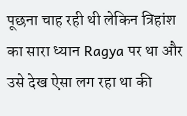पूछना चाह रही थी लेकिन त्रिहांश का सारा ध्यान Ragya पर था और उसे देख ऐसा लग रहा था की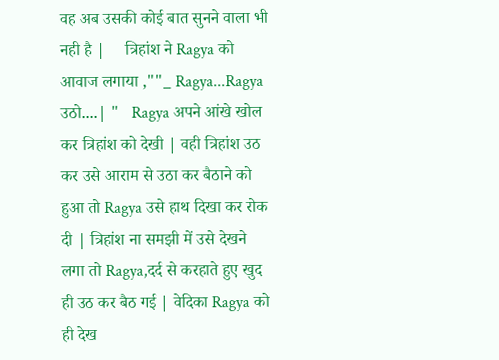वह अब उसकी कोई बात सुनने वाला भी नही है |     त्रिहांश ने Ragya को आवाज लगाया ,""_ Ragya...Ragya उठो....| "   Ragya अपने आंखे खोल कर त्रिहांश को देखी | वही त्रिहांश उठ कर उसे आराम से उठा कर बैठाने को हुआ तो Ragya उसे हाथ दिखा कर रोक दी | त्रिहांश ना समझी में उसे देखने लगा तो Ragya,दर्द से करहाते हुए खुद ही उठ कर बैठ गई | वेदिका Ragya को ही देख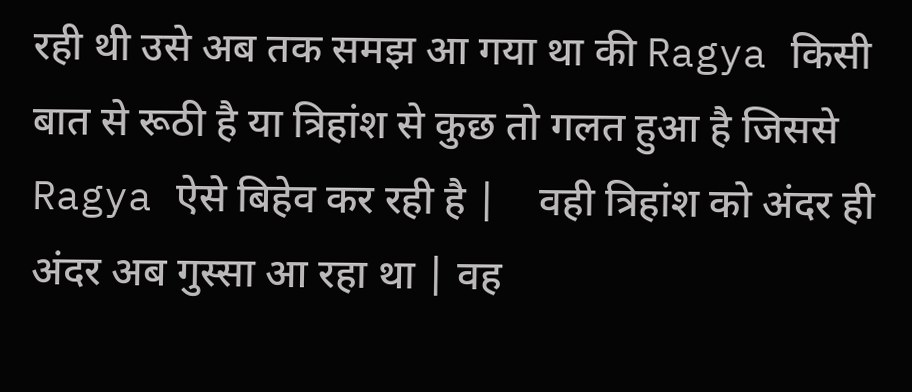रही थी उसे अब तक समझ आ गया था की Ragya किसी बात से रूठी है या त्रिहांश से कुछ तो गलत हुआ है जिससे Ragya ऐसे बिहेव कर रही है |    वही त्रिहांश को अंदर ही अंदर अब गुस्सा आ रहा था | वह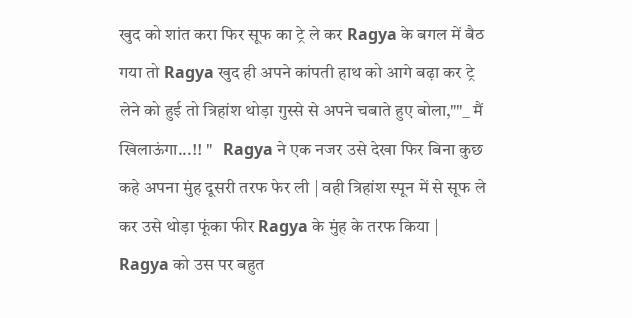खुद को शांत करा फिर सूफ का ट्रे ले कर Ragya के बगल में बैठ गया तो Ragya खुद ही अपने कांपती हाथ को आगे बढ़ा कर ट्रे लेने को हुई तो त्रिहांश थोड़ा गुस्से से अपने चबाते हुए बोला,""_ मैं खिलाऊंगा...!! "   Ragya ने एक नजर उसे देखा फिर बिना कुछ कहे अपना मुंह दूसरी तरफ फेर ली | वही त्रिहांश स्पून में से सूफ ले कर उसे थोड़ा फूंका फीर Ragya के मुंह के तरफ किया |    Ragya को उस पर बहुत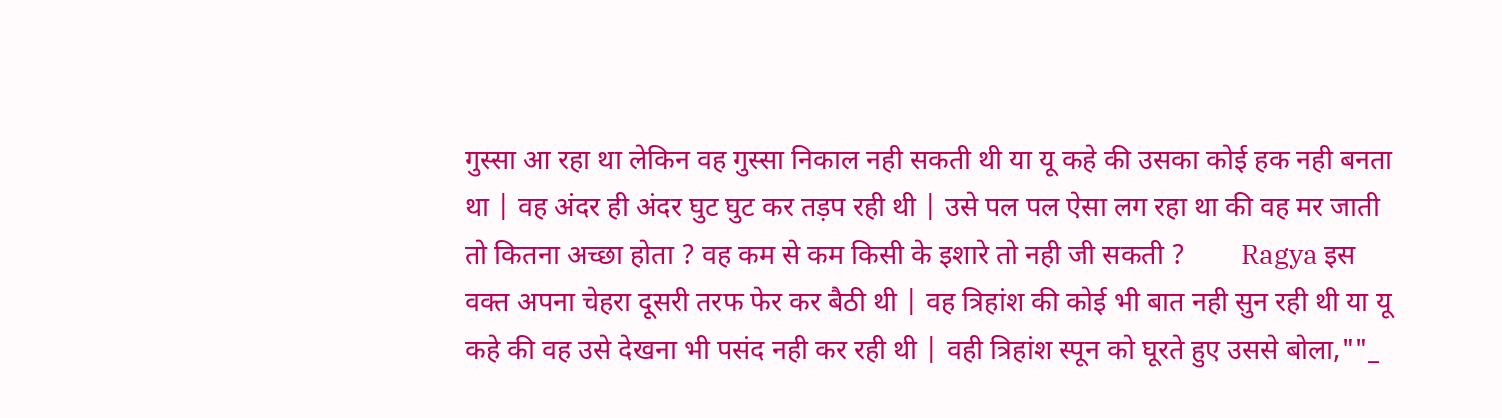गुस्सा आ रहा था लेकिन वह गुस्सा निकाल नही सकती थी या यू कहे की उसका कोई हक नही बनता था | वह अंदर ही अंदर घुट घुट कर तड़प रही थी | उसे पल पल ऐसा लग रहा था की वह मर जाती तो कितना अच्छा होता ? वह कम से कम किसी के इशारे तो नही जी सकती ?        Ragya इस वक्त अपना चेहरा दूसरी तरफ फेर कर बैठी थी | वह त्रिहांश की कोई भी बात नही सुन रही थी या यू कहे की वह उसे देखना भी पसंद नही कर रही थी | वही त्रिहांश स्पून को घूरते हुए उससे बोला,""_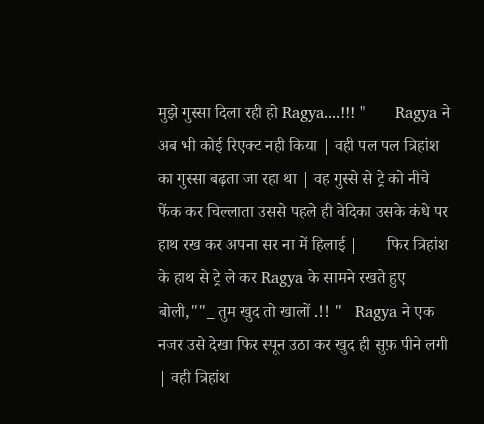मुझे गुस्सा दिला रही हो Ragya....!!! "      Ragya ने अब भी कोई रिएक्ट नही किया | वही पल पल त्रिहांश का गुस्सा बढ़ता जा रहा था | वह गुस्से से ट्रे को नीचे फेंक कर चिल्लाता उससे पहले ही वेदिका उसके कंधे पर हाथ रख कर अपना सर ना में हिलाई |       फिर त्रिहांश के हाथ से ट्रे ले कर Ragya के सामने रखते हुए बोली,""_ तुम खुद तो खालों .!! "   Ragya ने एक नजर उसे देखा फिर स्पून उठा कर खुद ही सुफ़ पीने लगी | वही त्रिहांश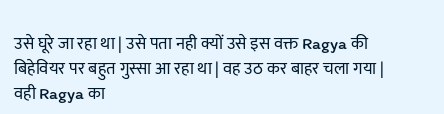उसे घूरे जा रहा था | उसे पता नही क्यों उसे इस वक्त Ragya की बिहेवियर पर बहुत गुस्सा आ रहा था | वह उठ कर बाहर चला गया |    वही Ragya का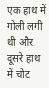एक हाथ में गोली लगी थी और दूसरे हाथ में चोट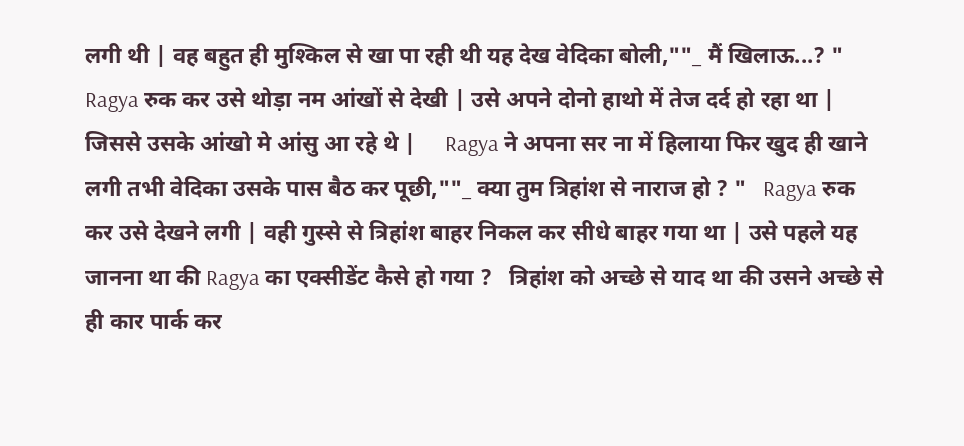लगी थी | वह बहुत ही मुश्किल से खा पा रही थी यह देख वेदिका बोली,""_ मैं खिलाऊ...? "     Ragya रुक कर उसे थोड़ा नम आंखों से देखी | उसे अपने दोनो हाथो में तेज दर्द हो रहा था | जिससे उसके आंखो मे आंसु आ रहे थे |     Ragya ने अपना सर ना में हिलाया फिर खुद ही खाने लगी तभी वेदिका उसके पास बैठ कर पूछी,""_ क्या तुम त्रिहांश से नाराज हो ? "   Ragya रुक कर उसे देखने लगी | वही गुस्से से त्रिहांश बाहर निकल कर सीधे बाहर गया था | उसे पहले यह जानना था की Ragya का एक्सीडेंट कैसे हो गया ?   त्रिहांश को अच्छे से याद था की उसने अच्छे से ही कार पार्क कर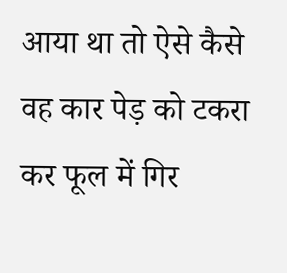आया था तो ऐसे कैसे वह कार पेड़ को टकरा कर फूल में गिर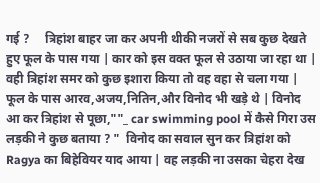गई ?     त्रिहांश बाहर जा कर अपनी थीकी नजरों से सब कुछ देखते हुए फूल के पास गया | कार को इस वक्त फूल से उठाया जा रहा था | वही त्रिहांश समर को कुछ इशारा किया तो वह वहा से चला गया |      फूल के पास आरव,अजय,नितिन,और विनोद भी खड़े थे | विनोद आ कर त्रिहांश से पूछा,""_ car swimming pool में कैसे गिरा उस लड़की ने कुछ बताया ? "  विनोद का सवाल सुन कर त्रिहांश को Ragya का बिहेवियर याद आया | वह लड़की ना उसका चेहरा देख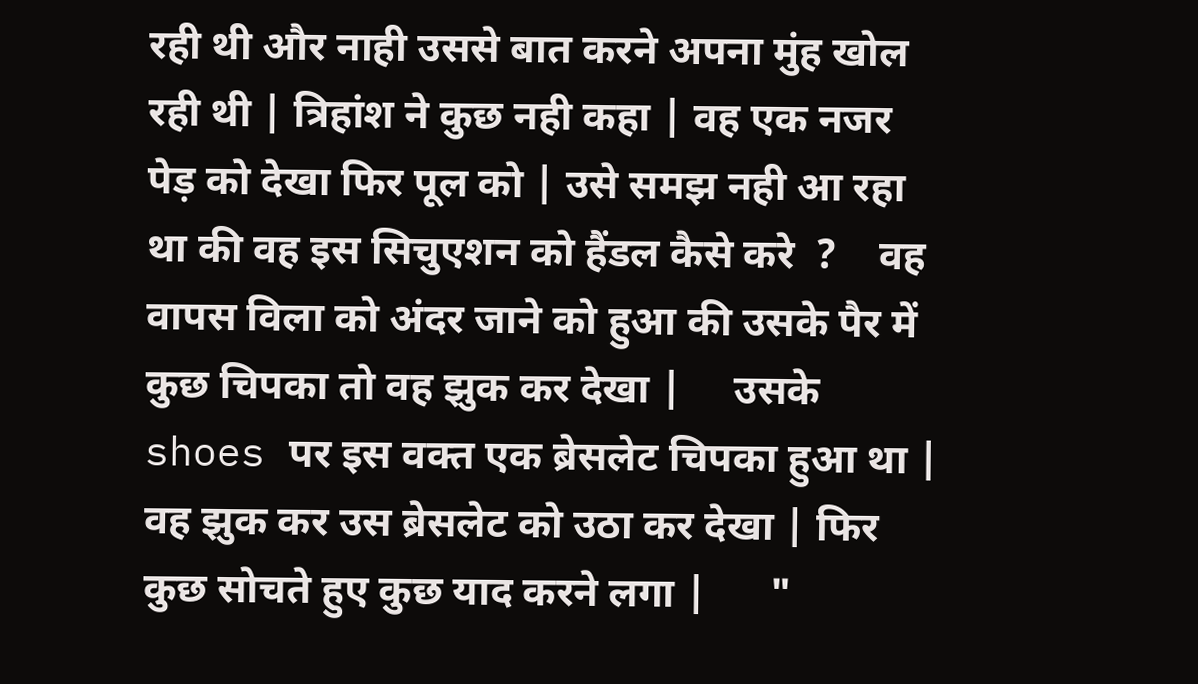रही थी और नाही उससे बात करने अपना मुंह खोल रही थी | त्रिहांश ने कुछ नही कहा | वह एक नजर पेड़ को देखा फिर पूल को | उसे समझ नही आ रहा था की वह इस सिचुएशन को हैंडल कैसे करे  ?    वह वापस विला को अंदर जाने को हुआ की उसके पैर में कुछ चिपका तो वह झुक कर देखा |     उसके shoes पर इस वक्त एक ब्रेसलेट चिपका हुआ था | वह झुक कर उस ब्रेसलेट को उठा कर देखा | फिर कुछ सोचते हुए कुछ याद करने लगा |      "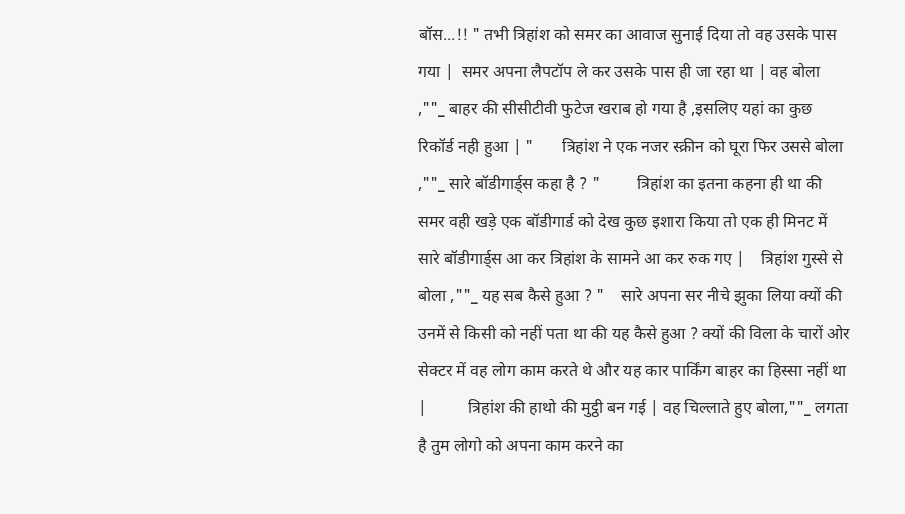बॉस...!! " तभी त्रिहांश को समर का आवाज सुनाई दिया तो वह उसके पास गया |  समर अपना लैपटॉप ले कर उसके पास ही जा रहा था | वह बोला ,""_ बाहर की सीसीटीवी फुटेज खराब हो गया है ,इसलिए यहां का कुछ रिकॉर्ड नही हुआ | "       त्रिहांश ने एक नजर स्क्रीन को घूरा फिर उससे बोला ,""_ सारे बॉडीगार्ड्स कहा है ? "         त्रिहांश का इतना कहना ही था की समर वही खड़े एक बॉडीगार्ड को देख कुछ इशारा किया तो एक ही मिनट में सारे बॉडीगार्ड्स आ कर त्रिहांश के सामने आ कर रुक गए |    त्रिहांश गुस्से से बोला ,""_ यह सब कैसे हुआ ? "    सारे अपना सर नीचे झुका लिया क्यों की उनमें से किसी को नहीं पता था की यह कैसे हुआ ? क्यों की विला के चारों ओर सेक्टर में वह लोग काम करते थे और यह कार पार्किंग बाहर का हिस्सा नहीं था |          त्रिहांश की हाथो की मुट्ठी बन गई | वह चिल्लाते हुए बोला,""_ लगता है तुम लोगो को अपना काम करने का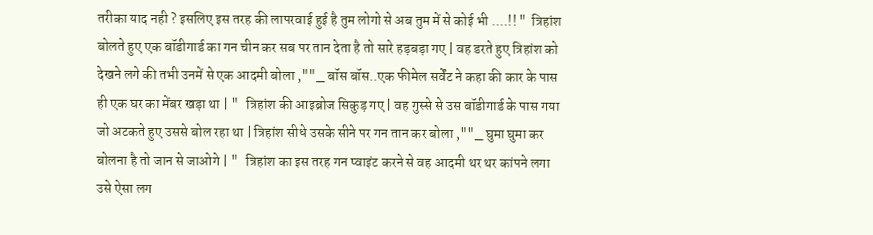तरीका याद नही ? इसलिए इस तरह की लापरवाई हुई है तुम लोगो से अब तुम में से कोई भी ....!! "  त्रिहांश बोलते हुए एक बॉडीगार्ड का गन चीन कर सब पर तान देता है तो सारे हड़बड़ा गए | वह डरते हुए त्रिहांश को देखने लगे की तभी उनमें से एक आदमी बोला ,""_ बॉस बॉस..एक फीमेल सर्वेंट ने कहा की कार के पास ही एक घर का मेंबर खड़ा था | "   त्रिहांश की आइब्रोज सिकुड़ गए | वह गुस्से से उस बॉडीगार्ड के पास गया जो अटकते हुए उससे बोल रहा था | त्रिहांश सीधे उसके सीने पर गन तान कर बोला ,""_ घुमा घुमा कर बोलना है तो जान से जाओगे | "   त्रिहांश का इस तरह गन प्वाइंट करने से वह आदमी थर थर कांपने लगा उसे ऐसा लग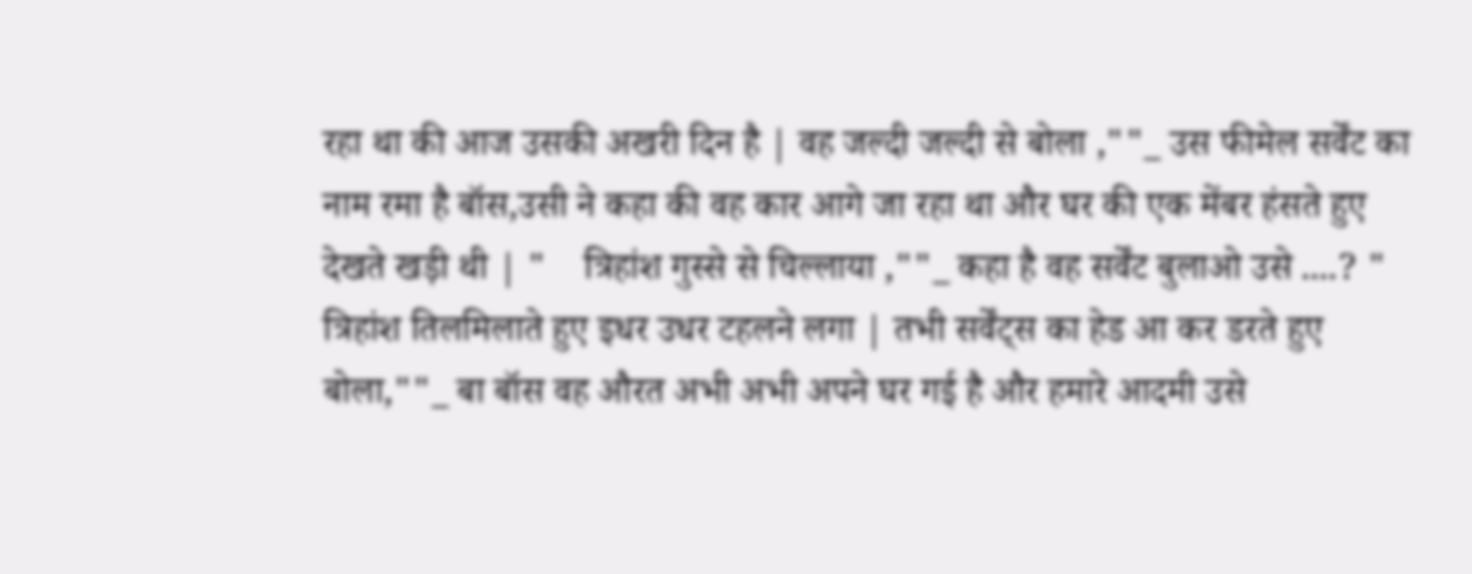रहा था की आज उसकी अखरी दिन है | वह जल्दी जल्दी से बोला ,""_ उस फीमेल सर्वेंट का नाम रमा है बॉस,उसी ने कहा की वह कार आगे जा रहा था और घर की एक मेंबर हंसते हुए देखते खड़ी थी | "    त्रिहांश गुस्से से चिल्लाया ,""_ कहा है वह सर्वेंट बुलाओ उसे ....? "    त्रिहांश तिलमिलाते हुए इधर उधर टहलने लगा | तभी सर्वेंट्स का हेड आ कर डरते हुए बोला,""_ बा बॉस वह औरत अभी अभी अपने घर गई है और हमारे आदमी उसे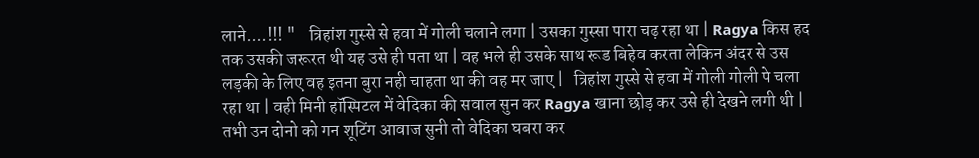लाने....!!! "    त्रिहांश गुस्से से हवा में गोली चलाने लगा | उसका गुस्सा पारा चढ़ रहा था | Ragya किस हद तक उसकी जरूरत थी यह उसे ही पता था | वह भले ही उसके साथ रूड बिहेव करता लेकिन अंदर से उस लड़की के लिए वह इतना बुरा नही चाहता था की वह मर जाए |   त्रिहांश गुस्से से हवा में गोली गोली पे चला रहा था | वही मिनी हॉस्पिटल में वेदिका की सवाल सुन कर Ragya खाना छोड़ कर उसे ही देखने लगी थी | तभी उन दोनो को गन शूटिंग आवाज सुनी तो वेदिका घबरा कर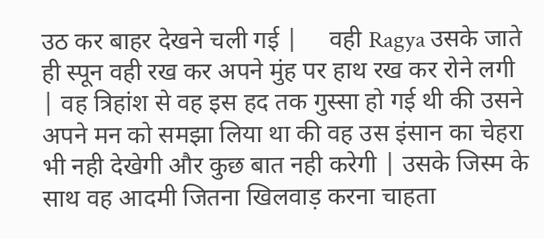उठ कर बाहर देखने चली गई |     वही Ragya उसके जाते ही स्पून वही रख कर अपने मुंह पर हाथ रख कर रोने लगी | वह त्रिहांश से वह इस हद तक गुस्सा हो गई थी की उसने अपने मन को समझा लिया था की वह उस इंसान का चेहरा भी नही देखेगी और कुछ बात नही करेगी | उसके जिस्म के साथ वह आदमी जितना खिलवाड़ करना चाहता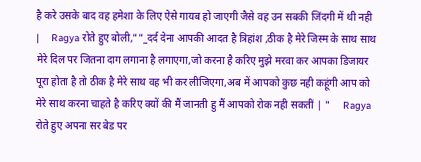है करे उसके बाद वह हमेशा के लिए ऐसे गायब हो जाएगी जैसे वह उन सबकी जिंदगी में थी नही |    Ragya रोते हुए बोली,""_दर्द देना आपकी आदत है त्रिहांश ,ठीक है मेरे जिस्म के साथ साथ मेरे दिल पर जितना दाग लगाना है लगाएगा,जो करना है करिए मुझे मरवा कर आपका डिजायर पूरा होता है तो ठीक है मेरे साथ वह भी कर लीजिएगा,अब में आपको कुछ नही कहूंगी आप को मेरे साथ करना चाहते है करिए क्यों की मैं जानती हु मैं आपको रोक नही सकतीं | "     Ragya रोते हुए अपना सर बेड पर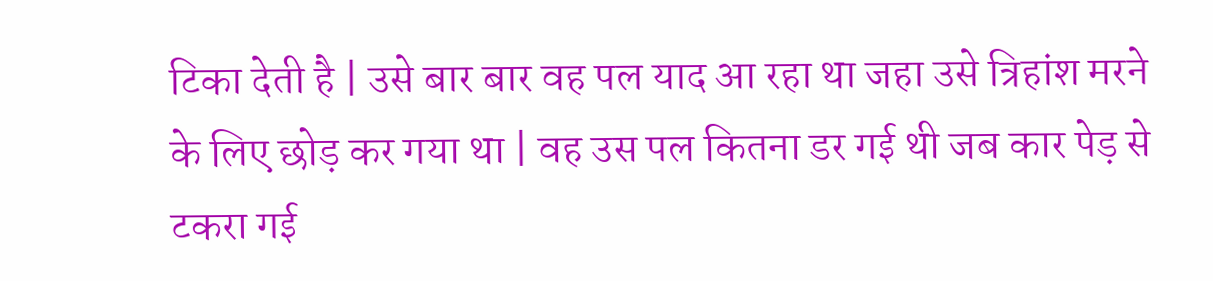टिका देती है | उसे बार बार वह पल याद आ रहा था जहा उसे त्रिहांश मरने के लिए छोड़ कर गया था | वह उस पल कितना डर गई थी जब कार पेड़ से टकरा गई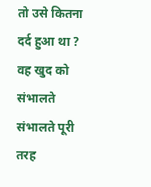तो उसे कितना दर्द हुआ था ? वह खुद को संभालते संभालते पूरी तरह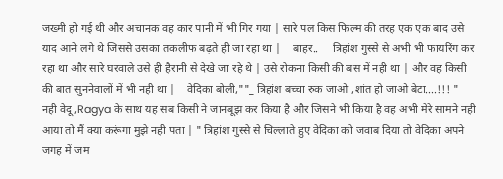जख्मी हो गई थी और अचानक वह कार पानी में भी गिर गया | सारे पल किस फिल्म की तरह एक एक बाद उसे याद आने लगे थे जिससे उसका तकलीफ बढ़ते ही जा रहा था |    बाहर..     त्रिहांश गुस्से से अभी भी फायरिंग कर रहा था और सारे घरवाले उसे ही हैरानी से देखे जा रहे थे | उसे रोकना किसी की बस में नही था | और वह किसी की बात सुननेवालों में भी नही था |    वेदिका बोली,""_ त्रिहांश बच्चा रुक जाओ ,शांत हो जाओ बेटा....!!! "      नही वेदू,Ragya के साथ यह सब किसी ने जानबूझ कर किया है और जिसने भी किया है वह अभी मेरे सामने नही आया तो मैं क्या करूंगा मुझे नही पता | " त्रिहांश गुस्से से चिल्लाते हुए वेदिका को जवाब दिया तो वेदिका अपने जगह में जम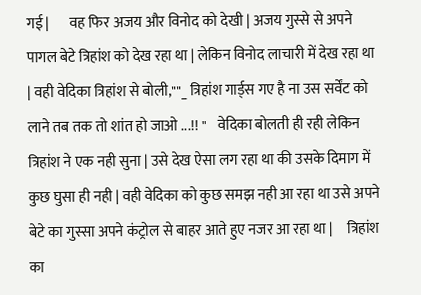गई |       वह फिर अजय और विनोद को देखी | अजय गुस्से से अपने पागल बेटे त्रिहांश को देख रहा था | लेकिन विनोद लाचारी में देख रहा था | वही वेदिका त्रिहांश से बोली,""_ त्रिहांश गार्ड्स गए है ना उस सर्वेंट को लाने तब तक तो शांत हो जाओ ...!! "    वेदिका बोलती ही रही लेकिन त्रिहांश ने एक नही सुना | उसे देख ऐसा लग रहा था की उसके दिमाग में कुछ घुसा ही नही | वही वेदिका को कुछ समझ नही आ रहा था उसे अपने बेटे का गुस्सा अपने कंट्रोल से बाहर आते हुए नजर आ रहा था |     त्रिहांश का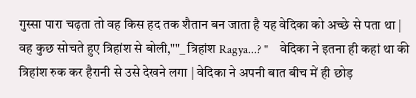गुस्सा पारा चढ़ता तो वह किस हद तक शैतान बन जाता है यह वेदिका को अच्छे से पता था | वह कुछ सोचते हुए त्रिहांश से बोली,""_ त्रिहांश Ragya...? "    वेदिका ने इतना ही कहां था की त्रिहांश रुक कर हैरानी से उसे देखने लगा | वेदिका ने अपनी बात बीच में ही छोड़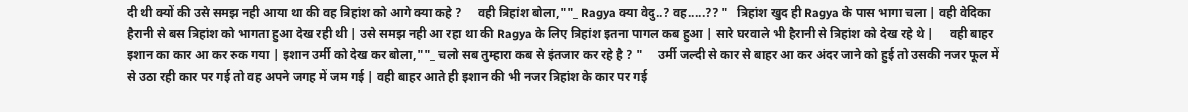दी थी क्यों की उसे समझ नही आया था की वह त्रिहांश को आगे क्या कहे ?     वही त्रिहांश बोला,""_ Ragya क्या वेदु..? वह.....?? "   त्रिहांश खुद ही Ragya के पास भागा चला | वही वेदिका हैरानी से बस त्रिहांश को भागता हुआ देख रही थी | उसे समझ नही आ रहा था की Ragya के लिए त्रिहांश इतना पागल कब हुआ | सारे घरवाले भी हैरानी से त्रिहांश को देख रहे थे |     वही बाहर इशान का कार आ कर रुक गया | इशान उर्मी को देख कर बोला,""_ चलो सब तुम्हारा कब से इंतजार कर रहे है ? "     उर्मी जल्दी से कार से बाहर आ कर अंदर जाने को हुई तो उसकी नजर फूल में से उठा रही कार पर गई तो वह अपने जगह में जम गई | वही बाहर आते ही इशान की भी नजर त्रिहांश के कार पर गई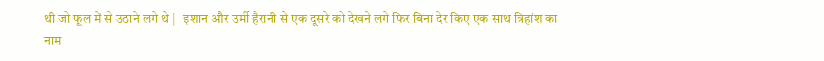थी जो फूल में से उठाने लगे थे |   इशान और उर्मी हैरानी से एक दूसरे को देखने लगे फिर बिना देर किए एक साथ त्रिहांश का नाम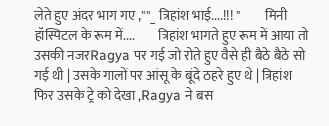लेते हुए अंदर भाग गए ,""_ त्रिहांश भाई....!!! "         मिनी हॉस्पिटल के रूम में....         त्रिहांश भागते हुए रूम में आया तो उसकी नजरRagya पर गई जो रोते हुए वैसे ही बैठे बैठे सो गई थी | उसके गालों पर आंसू के बूंदे ठहरे हुए थे | त्रिहांश फिर उसके ट्रे को देखा ,Ragya ने बस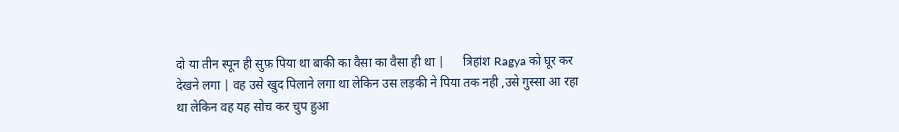दो या तीन स्पून ही सुफ़ पिया था बाकी का वैसा का वैसा ही था |      त्रिहांश Ragya को घूर कर देखने लगा | वह उसे खुद पिलाने लगा था लेकिन उस लड़की ने पिया तक नही ,उसे गुस्सा आ रहा था लेकिन वह यह सोच कर चुप हुआ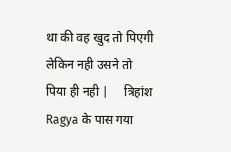था की वह खुद तो पिएगी लेकिन नही उसने तो पिया ही नही |     त्रिहांश Ragya के पास गया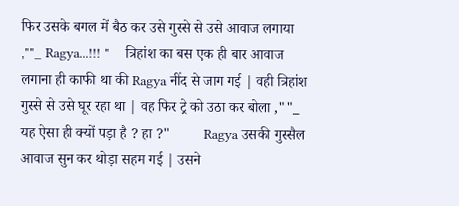फिर उसके बगल में बैठ कर उसे गुस्से से उसे आवाज लगाया ,""_ Ragya...!!! "    त्रिहांश का बस एक ही बार आवाज लगाना ही काफी था की Ragya नींद से जाग गई | वही त्रिहांश गुस्से से उसे घूर रहा था | वह फिर ट्रे को उठा कर बोला ,""_ यह ऐसा ही क्यों पड़ा है ? हा ?"         Ragya उसकी गुस्सैल आवाज सुन कर थोड़ा सहम गई | उसने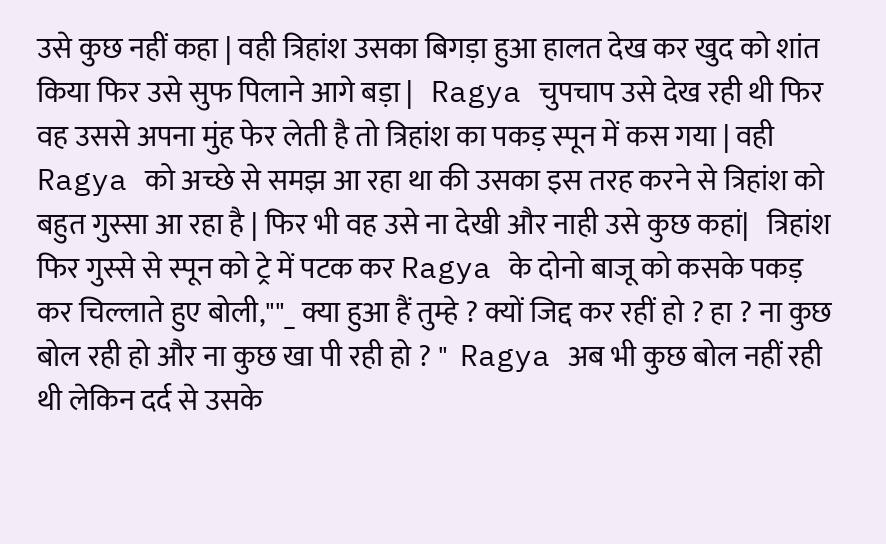उसे कुछ नहीं कहा | वही त्रिहांश उसका बिगड़ा हुआ हालत देख कर खुद को शांत किया फिर उसे सुफ पिलाने आगे बड़ा |   Ragya चुपचाप उसे देख रही थी फिर वह उससे अपना मुंह फेर लेती है तो त्रिहांश का पकड़ स्पून में कस गया | वही Ragya को अच्छे से समझ आ रहा था की उसका इस तरह करने से त्रिहांश को बहुत गुस्सा आ रहा है | फिर भी वह उसे ना देखी और नाही उसे कुछ कहां|   त्रिहांश फिर गुस्से से स्पून को ट्रे में पटक कर Ragya के दोनो बाजू को कसके पकड़ कर चिल्लाते हुए बोली,""_ क्या हुआ हैं तुम्हे ? क्यों जिद्द कर रहीं हो ? हा ? ना कुछ बोल रही हो और ना कुछ खा पी रही हो ? "  Ragya अब भी कुछ बोल नहीं रही थी लेकिन दर्द से उसके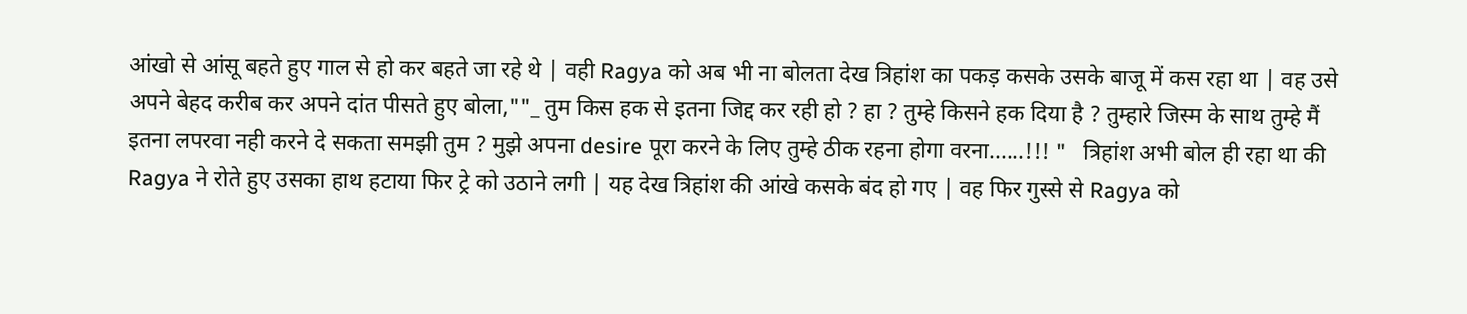आंखो से आंसू बहते हुए गाल से हो कर बहते जा रहे थे | वही Ragya को अब भी ना बोलता देख त्रिहांश का पकड़ कसके उसके बाजू में कस रहा था | वह उसे अपने बेहद करीब कर अपने दांत पीसते हुए बोला,""_ तुम किस हक से इतना जिद्द कर रही हो ? हा ? तुम्हे किसने हक दिया है ? तुम्हारे जिस्म के साथ तुम्हे मैं इतना लपरवा नही करने दे सकता समझी तुम ? मुझे अपना desire पूरा करने के लिए तुम्हे ठीक रहना होगा वरना......!!! "   त्रिहांश अभी बोल ही रहा था की Ragya ने रोते हुए उसका हाथ हटाया फिर ट्रे को उठाने लगी | यह देख त्रिहांश की आंखे कसके बंद हो गए | वह फिर गुस्से से Ragya को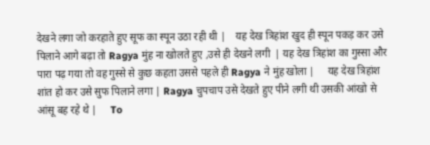देखने लगा जो करहाते हुए सूफ का स्पून उठा रही थी |    यह देख त्रिहांश खुद ही स्पून पकड़ कर उसे पिलाने आगे बढ़ा तो Ragya मुंह ना खोलते हुए ,उसे ही देखने लगी  | यह देख त्रिहांश का गुस्सा और पारा पढ़ गया तो वह गुस्से से कुछ कहता उससे पहले ही Ragya ने मुंह खोला |     यह देख त्रिहांश शांत हो कर उसे सुफ पिलाने लगा | Ragya चुपचाप उसे देखते हुए पीने लगी थी उसकी आंखो से आंसू बह रहे थे |     To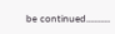be continued............